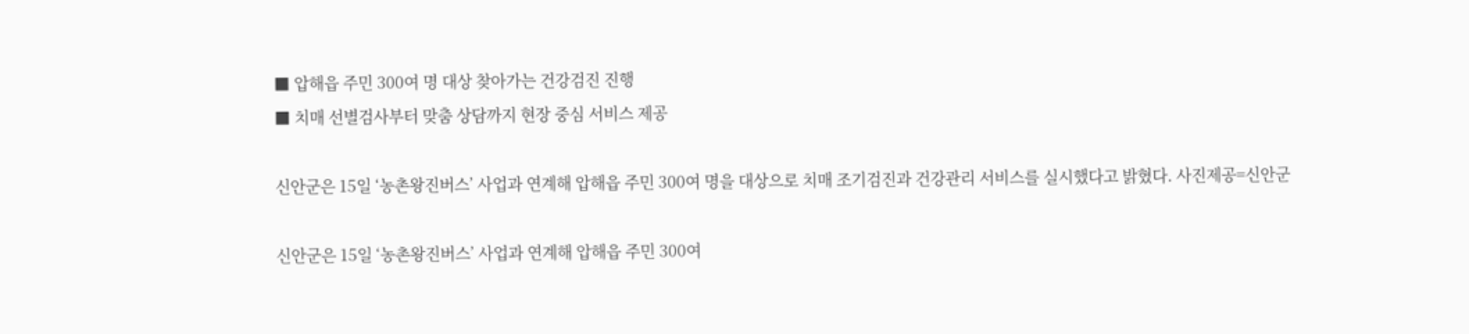■ 압해읍 주민 300여 명 대상 찾아가는 건강검진 진행
■ 치매 선별검사부터 맞춤 상담까지 현장 중심 서비스 제공

신안군은 15일 ‘농촌왕진버스’ 사업과 연계해 압해읍 주민 300여 명을 대상으로 치매 조기검진과 건강관리 서비스를 실시했다고 밝혔다. 사진제공=신안군

신안군은 15일 ‘농촌왕진버스’ 사업과 연계해 압해읍 주민 300여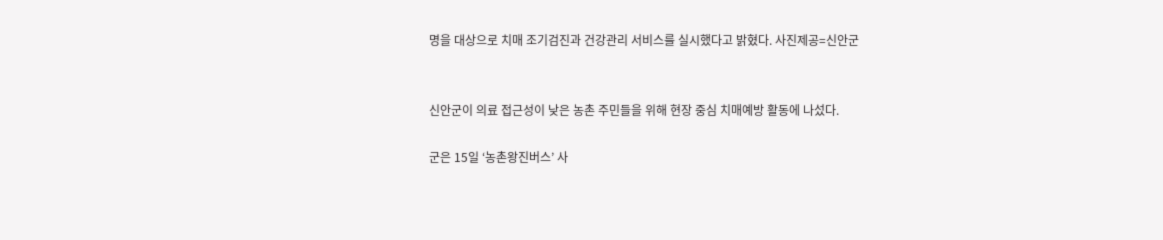명을 대상으로 치매 조기검진과 건강관리 서비스를 실시했다고 밝혔다. 사진제공=신안군


신안군이 의료 접근성이 낮은 농촌 주민들을 위해 현장 중심 치매예방 활동에 나섰다.

군은 15일 ‘농촌왕진버스’ 사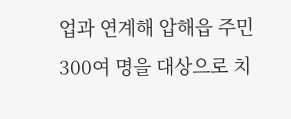업과 연계해 압해읍 주민 300여 명을 대상으로 치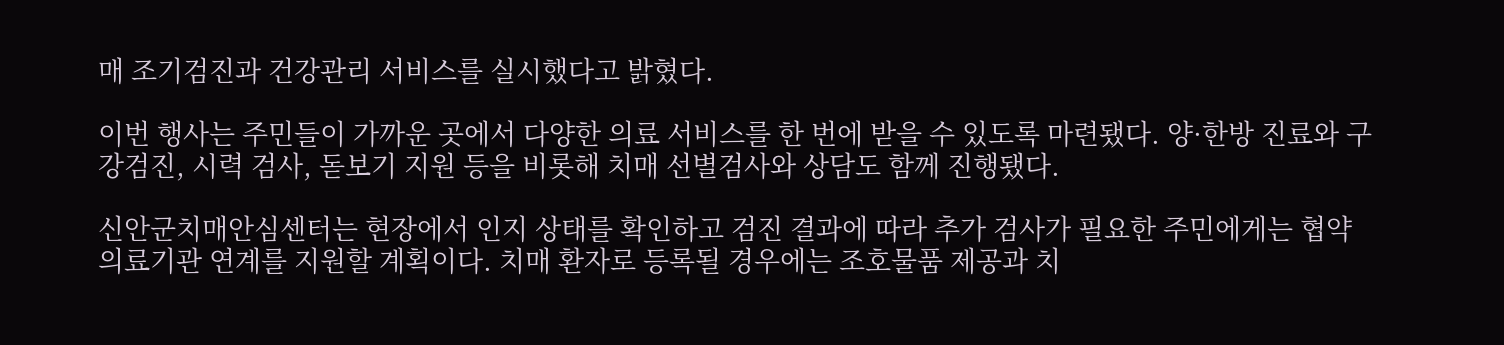매 조기검진과 건강관리 서비스를 실시했다고 밝혔다.

이번 행사는 주민들이 가까운 곳에서 다양한 의료 서비스를 한 번에 받을 수 있도록 마련됐다. 양·한방 진료와 구강검진, 시력 검사, 돋보기 지원 등을 비롯해 치매 선별검사와 상담도 함께 진행됐다.

신안군치매안심센터는 현장에서 인지 상태를 확인하고 검진 결과에 따라 추가 검사가 필요한 주민에게는 협약 의료기관 연계를 지원할 계획이다. 치매 환자로 등록될 경우에는 조호물품 제공과 치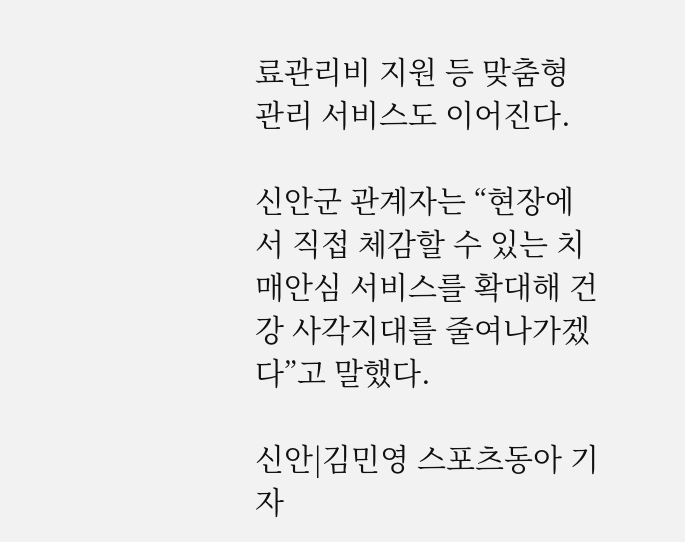료관리비 지원 등 맞춤형 관리 서비스도 이어진다.

신안군 관계자는 “현장에서 직접 체감할 수 있는 치매안심 서비스를 확대해 건강 사각지대를 줄여나가겠다”고 말했다.

신안|김민영 스포츠동아 기자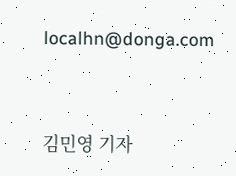localhn@donga.com


김민영 기자